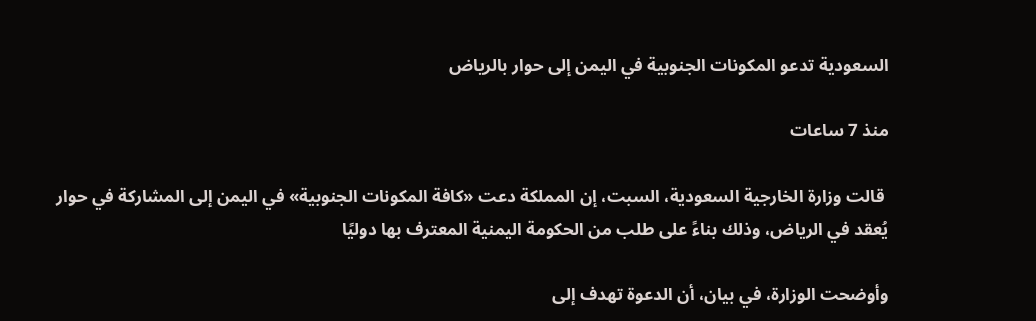السعودية تدعو المكونات الجنوبية في اليمن إلى حوار بالرياض

منذ 7 ساعات

 قالت وزارة الخارجية السعودية، السبت، إن المملكة دعت «كافة المكونات الجنوبية» في اليمن إلى المشاركة في حوار يُعقد في الرياض، وذلك بناءً على طلب من الحكومة اليمنية المعترف بها دوليًا

وأوضحت الوزارة، في بيان، أن الدعوة تهدف إلى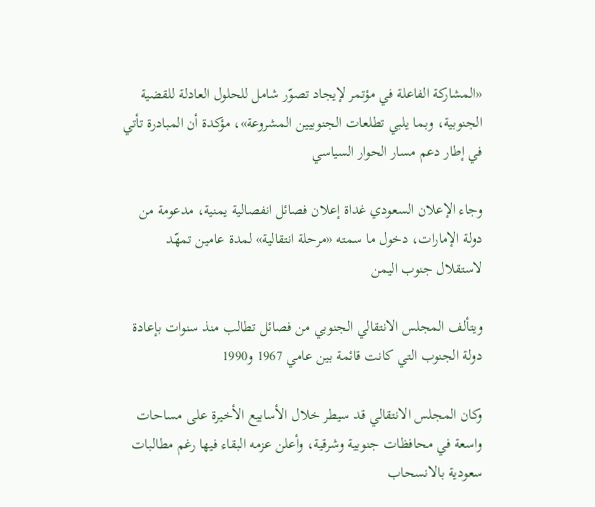«المشاركة الفاعلة في مؤتمر لإيجاد تصوّر شامل للحلول العادلة للقضية الجنوبية، وبما يلبي تطلعات الجنوبيين المشروعة»، مؤكدة أن المبادرة تأتي في إطار دعم مسار الحوار السياسي

وجاء الإعلان السعودي غداة إعلان فصائل انفصالية يمنية، مدعومة من دولة الإمارات، دخول ما سمته «مرحلة انتقالية» لمدة عامين تمهّد لاستقلال جنوب اليمن

ويتألف المجلس الانتقالي الجنوبي من فصائل تطالب منذ سنوات بإعادة دولة الجنوب التي كانت قائمة بين عامي 1967 و1990

وكان المجلس الانتقالي قد سيطر خلال الأسابيع الأخيرة على مساحات واسعة في محافظات جنوبية وشرقية، وأعلن عزمه البقاء فيها رغم مطالبات سعودية بالانسحاب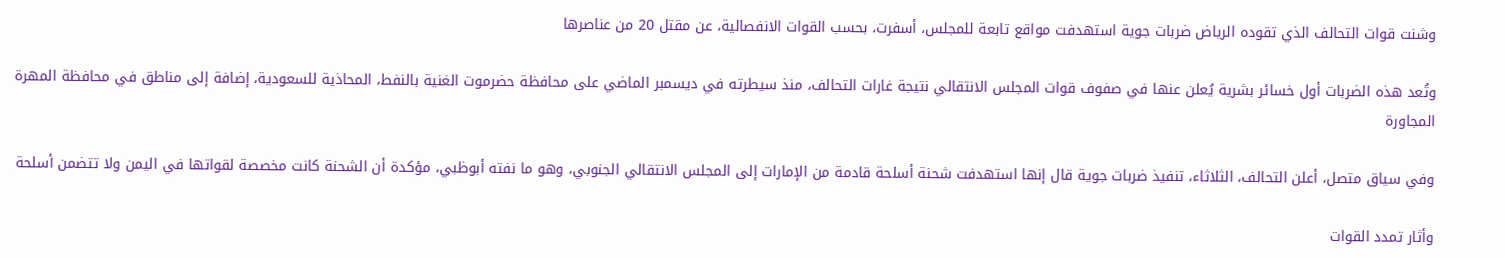وشنت قوات التحالف الذي تقوده الرياض ضربات جوية استهدفت مواقع تابعة للمجلس، أسفرت، بحسب القوات الانفصالية، عن مقتل 20 من عناصرها

وتُعد هذه الضربات أول خسائر بشرية يُعلن عنها في صفوف قوات المجلس الانتقالي نتيجة غارات التحالف، منذ سيطرته في ديسمبر الماضي على محافظة حضرموت الغنية بالنفط، المحاذية للسعودية، إضافة إلى مناطق في محافظة المهرة المجاورة

وفي سياق متصل، أعلن التحالف، الثلاثاء، تنفيذ ضربات جوية قال إنها استهدفت شحنة أسلحة قادمة من الإمارات إلى المجلس الانتقالي الجنوبي، وهو ما نفته أبوظبي، مؤكدة أن الشحنة كانت مخصصة لقواتها في اليمن ولا تتضمن أسلحة

وأثار تمدد القوات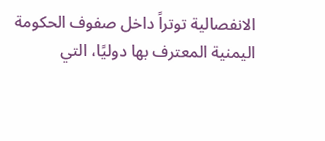الانفصالية توتراً داخل صفوف الحكومة اليمنية المعترف بها دوليًا، التي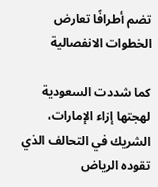تضم أطرافًا تعارض الخطوات الانفصالية

كما شددت السعودية لهجتها إزاء الإمارات، الشريك في التحالف الذي تقوده الرياض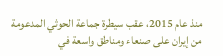منذ عام 2015، عقب سيطرة جماعة الحوثي المدعومة من إيران على صنعاء ومناطق واسعة في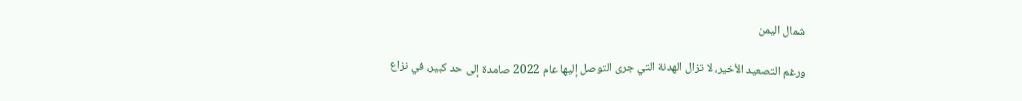شمال اليمن

ورغم التصعيد الأخير، لا تزال الهدنة التي جرى التوصل إليها عام 2022 صامدة إلى حد كبير، في نزاع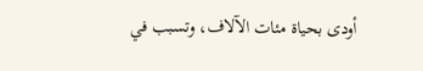أودى بحياة مئات الآلاف، وتسبب في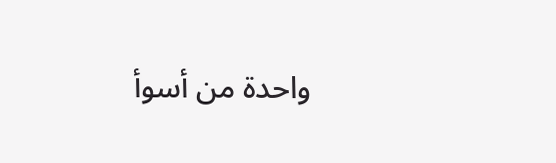واحدة من أسوأ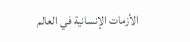الأزمات الإنسانية في العالم